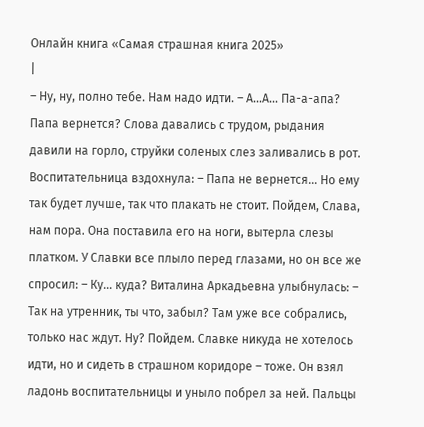Онлайн книга «Самая страшная книга 2025»
|
– Ну, ну, полно тебе. Нам надо идти. – А…А… Па-а-апа? Папа вернется? Слова давались с трудом, рыдания давили на горло, струйки соленых слез заливались в рот. Воспитательница вздохнула: – Папа не вернется… Но ему так будет лучше, так что плакать не стоит. Пойдем, Слава, нам пора. Она поставила его на ноги, вытерла слезы платком. У Славки все плыло перед глазами, но он все же спросил: – Ку… куда? Виталина Аркадьевна улыбнулась: – Так на утренник, ты что, забыл? Там уже все собрались, только нас ждут. Ну? Пойдем. Славке никуда не хотелось идти, но и сидеть в страшном коридоре – тоже. Он взял ладонь воспитательницы и уныло побрел за ней. Пальцы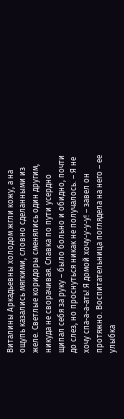Виталины Аркадьевны холодом жгли кожу, а на ощупь казались мягкими, словно сделанными из желе. Светлые коридоры сменялись один другим, никуда не сворачивая. Славка по пути усердно щипал себя за руку – было больно и обидно, почти до слез, но проснуться никак не получалось. – Я не хочу спа-а-а-ать! Я домой хочу-у-у-у! – завел он протяжно. Воспитательница поглядела на него – ее улыбка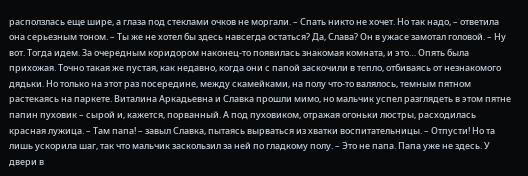расползлась еще шире, а глаза под стеклами очков не моргали. – Спать никто не хочет. Но так надо, – ответила она серьезным тоном. – Ты же не хотел бы здесь навсегда остаться? Да, Слава? Он в ужасе замотал головой. – Ну вот. Тогда идем. За очередным коридором наконец-то появилась знакомая комната, и это… Опять была прихожая. Точно такая же пустая, как недавно, когда они с папой заскочили в тепло, отбиваясь от незнакомого дядьки. Но только на этот раз посередине, между скамейками, на полу что-то валялось, темным пятном растекаясь на паркете. Виталина Аркадьевна и Славка прошли мимо, но мальчик успел разглядеть в этом пятне папин пуховик – сырой и, кажется, порванный. А под пуховиком, отражая огоньки люстры, расходилась красная лужица. – Там папа! – завыл Славка, пытаясь вырваться из хватки воспитательницы. – Отпусти! Но та лишь ускорила шаг, так что мальчик заскользил за ней по гладкому полу. – Это не папа. Папа уже не здесь. У двери в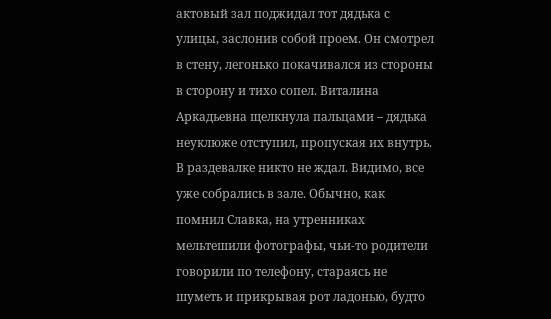актовый зал поджидал тот дядька с улицы, заслонив собой проем. Он смотрел в стену, легонько покачивался из стороны в сторону и тихо сопел. Виталина Аркадьевна щелкнула пальцами – дядька неуклюже отступил, пропуская их внутрь. В раздевалке никто не ждал. Видимо, все уже собрались в зале. Обычно, как помнил Славка, на утренниках мельтешили фотографы, чьи-то родители говорили по телефону, стараясь не шуметь и прикрывая рот ладонью, будто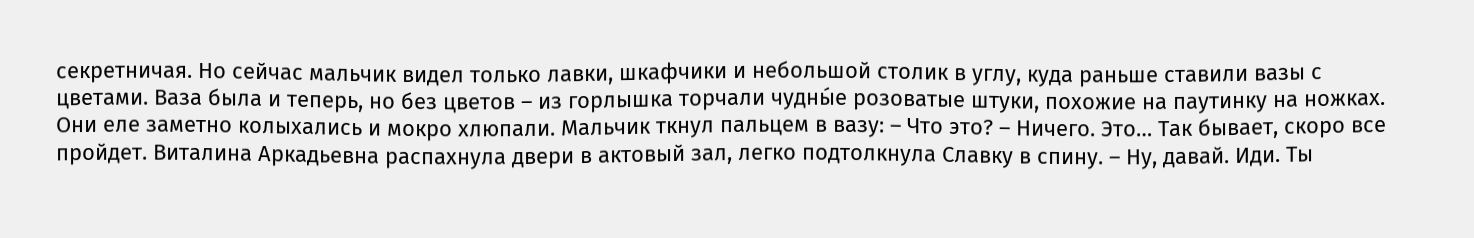секретничая. Но сейчас мальчик видел только лавки, шкафчики и небольшой столик в углу, куда раньше ставили вазы с цветами. Ваза была и теперь, но без цветов – из горлышка торчали чудны́е розоватые штуки, похожие на паутинку на ножках. Они еле заметно колыхались и мокро хлюпали. Мальчик ткнул пальцем в вазу: – Что это? – Ничего. Это… Так бывает, скоро все пройдет. Виталина Аркадьевна распахнула двери в актовый зал, легко подтолкнула Славку в спину. – Ну, давай. Иди. Ты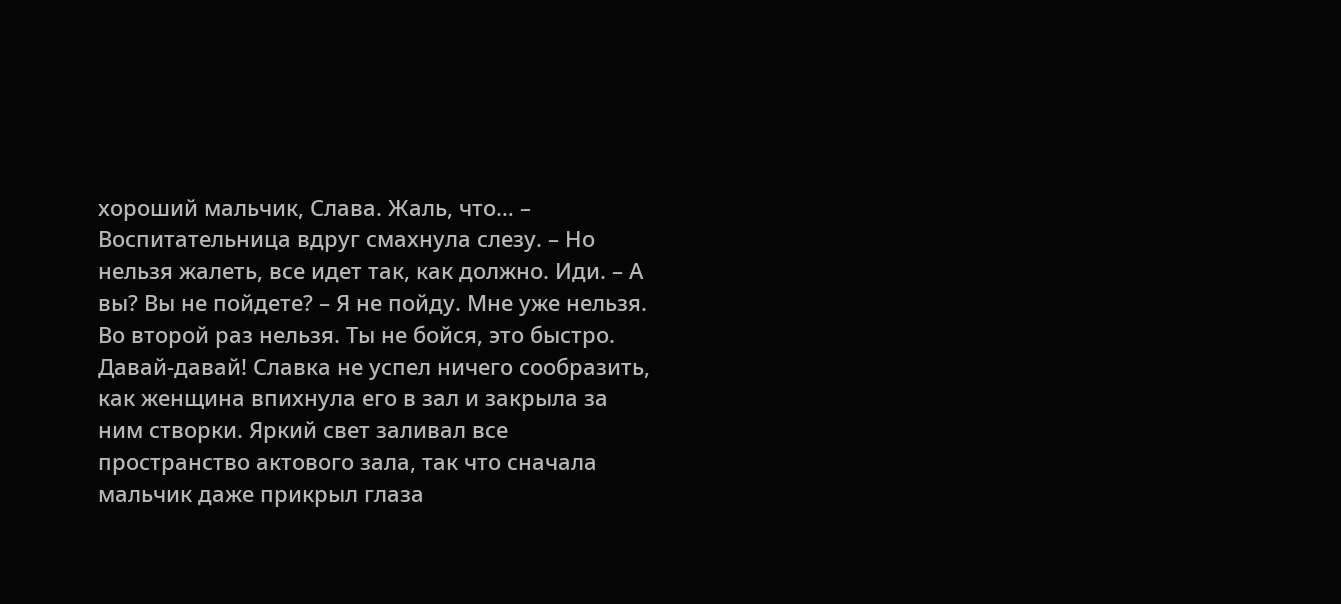хороший мальчик, Слава. Жаль, что… – Воспитательница вдруг смахнула слезу. – Но нельзя жалеть, все идет так, как должно. Иди. – А вы? Вы не пойдете? – Я не пойду. Мне уже нельзя. Во второй раз нельзя. Ты не бойся, это быстро. Давай-давай! Славка не успел ничего сообразить, как женщина впихнула его в зал и закрыла за ним створки. Яркий свет заливал все пространство актового зала, так что сначала мальчик даже прикрыл глаза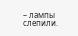– лампы слепили.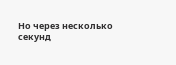Но через несколько секунд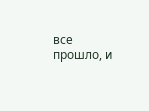все прошло, и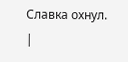Славка охнул. |